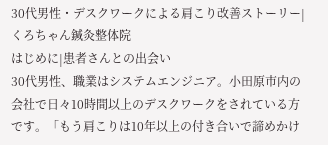30代男性・デスクワークによる肩こり改善ストーリー|くろちゃん鍼灸整体院
はじめに|患者さんとの出会い
30代男性、職業はシステムエンジニア。小田原市内の会社で日々10時間以上のデスクワークをされている方です。「もう肩こりは10年以上の付き合いで諦めかけ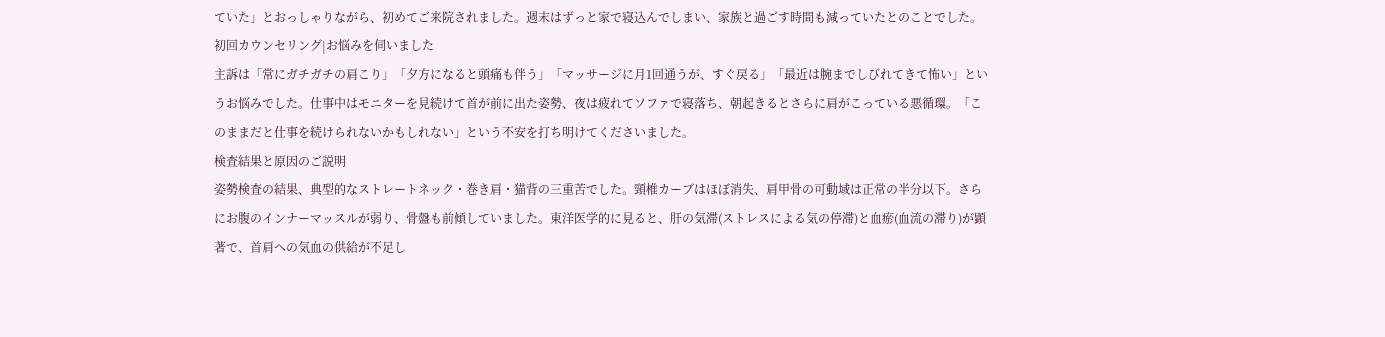ていた」とおっしゃりながら、初めてご来院されました。週末はずっと家で寝込んでしまい、家族と過ごす時間も減っていたとのことでした。
初回カウンセリング|お悩みを伺いました
主訴は「常にガチガチの肩こり」「夕方になると頭痛も伴う」「マッサージに月1回通うが、すぐ戻る」「最近は腕までしびれてきて怖い」というお悩みでした。仕事中はモニターを見続けて首が前に出た姿勢、夜は疲れてソファで寝落ち、朝起きるとさらに肩がこっている悪循環。「このままだと仕事を続けられないかもしれない」という不安を打ち明けてくださいました。
検査結果と原因のご説明
姿勢検査の結果、典型的なストレートネック・巻き肩・猫背の三重苦でした。頸椎カーブはほぼ消失、肩甲骨の可動域は正常の半分以下。さらにお腹のインナーマッスルが弱り、骨盤も前傾していました。東洋医学的に見ると、肝の気滞(ストレスによる気の停滞)と血瘀(血流の滞り)が顕著で、首肩への気血の供給が不足し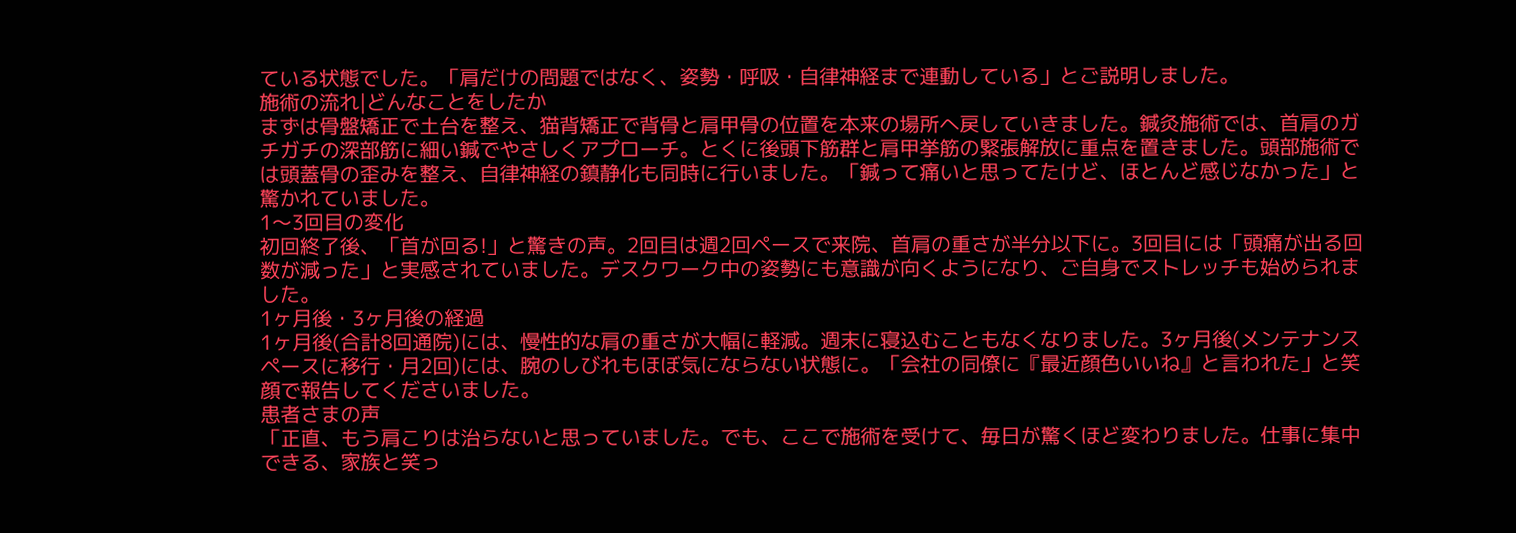ている状態でした。「肩だけの問題ではなく、姿勢・呼吸・自律神経まで連動している」とご説明しました。
施術の流れ|どんなことをしたか
まずは骨盤矯正で土台を整え、猫背矯正で背骨と肩甲骨の位置を本来の場所へ戻していきました。鍼灸施術では、首肩のガチガチの深部筋に細い鍼でやさしくアプローチ。とくに後頭下筋群と肩甲挙筋の緊張解放に重点を置きました。頭部施術では頭蓋骨の歪みを整え、自律神経の鎮静化も同時に行いました。「鍼って痛いと思ってたけど、ほとんど感じなかった」と驚かれていました。
1〜3回目の変化
初回終了後、「首が回る!」と驚きの声。2回目は週2回ペースで来院、首肩の重さが半分以下に。3回目には「頭痛が出る回数が減った」と実感されていました。デスクワーク中の姿勢にも意識が向くようになり、ご自身でストレッチも始められました。
1ヶ月後・3ヶ月後の経過
1ヶ月後(合計8回通院)には、慢性的な肩の重さが大幅に軽減。週末に寝込むこともなくなりました。3ヶ月後(メンテナンスペースに移行・月2回)には、腕のしびれもほぼ気にならない状態に。「会社の同僚に『最近顔色いいね』と言われた」と笑顔で報告してくださいました。
患者さまの声
「正直、もう肩こりは治らないと思っていました。でも、ここで施術を受けて、毎日が驚くほど変わりました。仕事に集中できる、家族と笑っ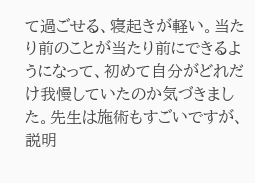て過ごせる、寝起きが軽い。当たり前のことが当たり前にできるようになって、初めて自分がどれだけ我慢していたのか気づきました。先生は施術もすごいですが、説明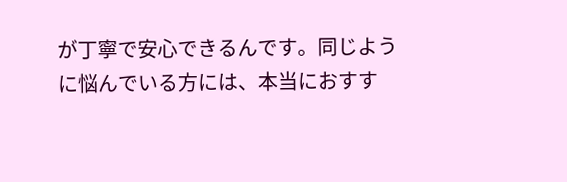が丁寧で安心できるんです。同じように悩んでいる方には、本当におすす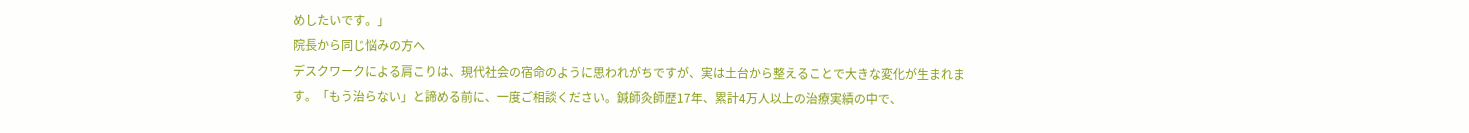めしたいです。」
院長から同じ悩みの方へ
デスクワークによる肩こりは、現代社会の宿命のように思われがちですが、実は土台から整えることで大きな変化が生まれます。「もう治らない」と諦める前に、一度ご相談ください。鍼師灸師歴17年、累計4万人以上の治療実績の中で、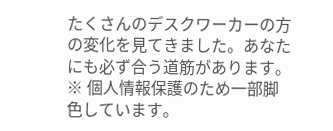たくさんのデスクワーカーの方の変化を見てきました。あなたにも必ず合う道筋があります。
※ 個人情報保護のため一部脚色しています。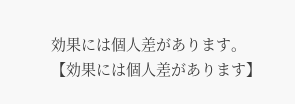効果には個人差があります。
【効果には個人差があります】